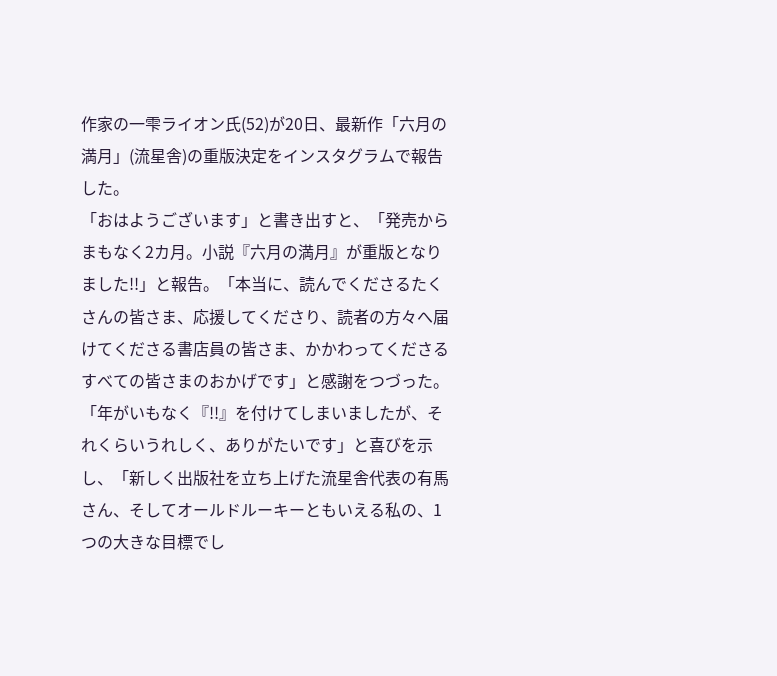作家の一雫ライオン氏(52)が20日、最新作「六月の満月」(流星舎)の重版決定をインスタグラムで報告した。
「おはようございます」と書き出すと、「発売からまもなく2カ月。小説『六月の満月』が重版となりました!!」と報告。「本当に、読んでくださるたくさんの皆さま、応援してくださり、読者の方々へ届けてくださる書店員の皆さま、かかわってくださるすべての皆さまのおかげです」と感謝をつづった。
「年がいもなく『!!』を付けてしまいましたが、それくらいうれしく、ありがたいです」と喜びを示し、「新しく出版社を立ち上げた流星舎代表の有馬さん、そしてオールドルーキーともいえる私の、1つの大きな目標でし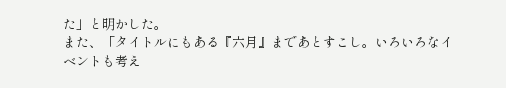た」と明かした。
また、「タイトルにもある『六月』まであとすこし。いろいろなイベントも考え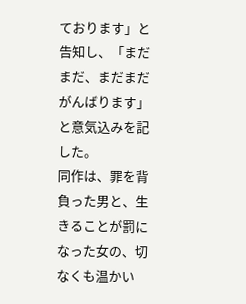ております」と告知し、「まだまだ、まだまだがんばります」と意気込みを記した。
同作は、罪を背負った男と、生きることが罰になった女の、切なくも温かい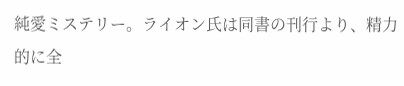純愛ミステリー。ライオン氏は同書の刊行より、精力的に全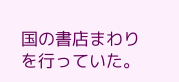国の書店まわりを行っていた。